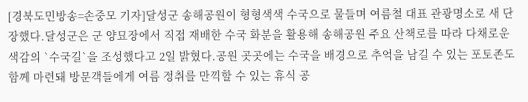[경북도민방송=손중모 기자]달성군 송해공원이 형형색색 수국으로 물들며 여름철 대표 관광명소로 새 단장했다.달성군은 군 양묘장에서 직접 재배한 수국 화분을 활용해 송해공원 주요 산책로를 따라 다채로운 색감의 `수국길`을 조성했다고 2일 밝혔다.공원 곳곳에는 수국을 배경으로 추억을 남길 수 있는 포토존도 함께 마련돼 방문객들에게 여름 정취를 만끽할 수 있는 휴식 공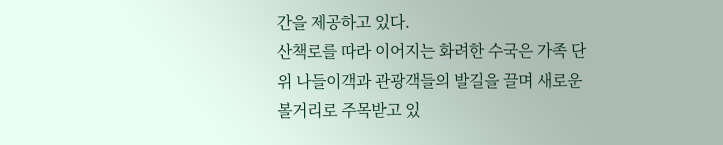간을 제공하고 있다.
산책로를 따라 이어지는 화려한 수국은 가족 단위 나들이객과 관광객들의 발길을 끌며 새로운 볼거리로 주목받고 있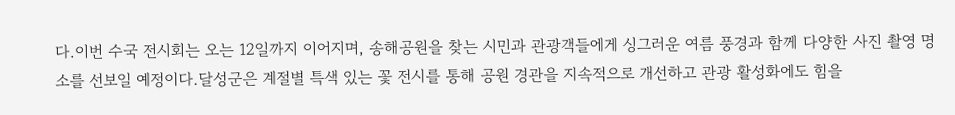다.이번 수국 전시회는 오는 12일까지 이어지며, 송해공원을 찾는 시민과 관광객들에게 싱그러운 여름 풍경과 함께 다양한 사진 촬영 명소를 선보일 예정이다.달성군은 계절별 특색 있는 꽃 전시를 통해 공원 경관을 지속적으로 개선하고 관광 활성화에도 힘을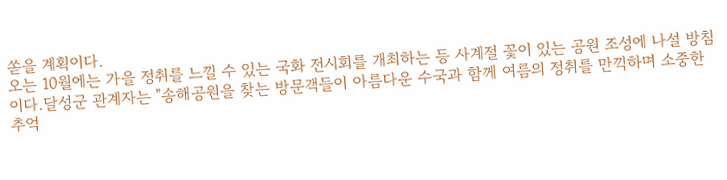쏟을 계획이다.
오는 10월에는 가을 정취를 느낄 수 있는 국화 전시회를 개최하는 등 사계절 꽃이 있는 공원 조성에 나설 방침이다.달성군 관계자는 "송해공원을 찾는 방문객들이 아름다운 수국과 함께 여름의 정취를 만끽하며 소중한 추억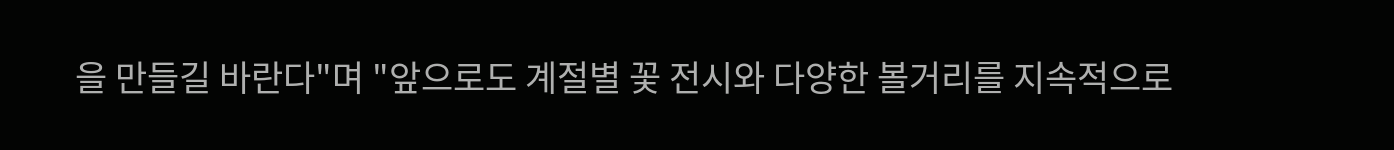을 만들길 바란다"며 "앞으로도 계절별 꽃 전시와 다양한 볼거리를 지속적으로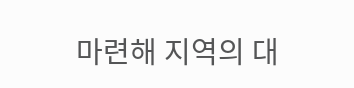마련해 지역의 대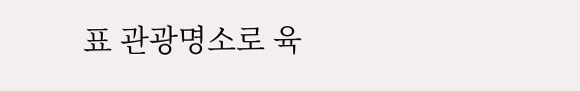표 관광명소로 육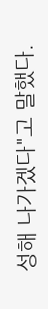성해 나가겠다"고 말했다.